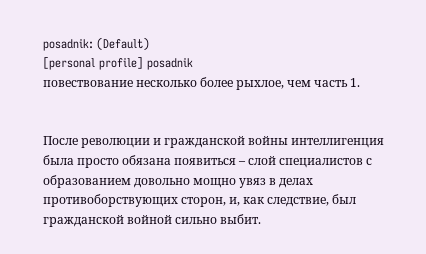posadnik: (Default)
[personal profile] posadnik
повествование несколько более рыхлое, чем часть 1.


После революции и гражданской войны интеллигенция была просто обязана появиться – слой специалистов с образованием довольно мощно увяз в делах противоборствующих сторон, и, как следствие, был гражданской войной сильно выбит.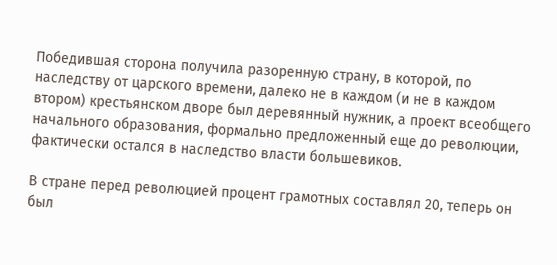Победившая сторона получила разоренную страну, в которой, по наследству от царского времени, далеко не в каждом (и не в каждом втором) крестьянском дворе был деревянный нужник, а проект всеобщего начального образования, формально предложенный еще до революции, фактически остался в наследство власти большевиков.

В стране перед революцией процент грамотных составлял 20, теперь он был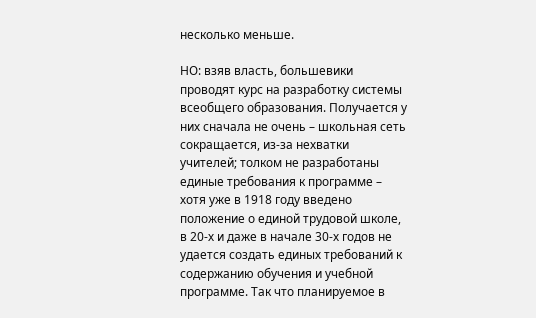несколько меньше.

НО: взяв власть, большевики проводят курс на разработку системы всеобщего образования. Получается у них сначала не очень – школьная сеть сокращается, из-за нехватки учителей; толком не разработаны единые требования к программе – хотя уже в 1918 году введено положение о единой трудовой школе, в 20-х и даже в начале 30-х годов не удается создать единых требований к содержанию обучения и учебной программе. Так что планируемое в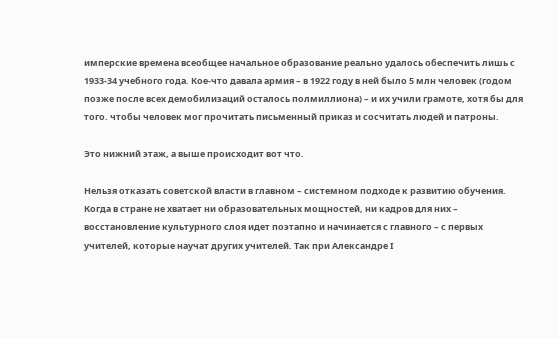имперские времена всеобщее начальное образование реально удалось обеспечить лишь с 1933-34 учебного года. Кое-что давала армия – в 1922 году в ней было 5 млн человек (годом позже после всех демобилизаций осталось полмиллиона) – и их учили грамоте, хотя бы для того. чтобы человек мог прочитать письменный приказ и сосчитать людей и патроны.

Это нижний этаж, а выше происходит вот что.

Нельзя отказать советской власти в главном – системном подходе к развитию обучения. Когда в стране не хватает ни образовательных мощностей, ни кадров для них – восстановление культурного слоя идет поэтапно и начинается с главного – с первых учителей, которые научат других учителей. Так при Александре I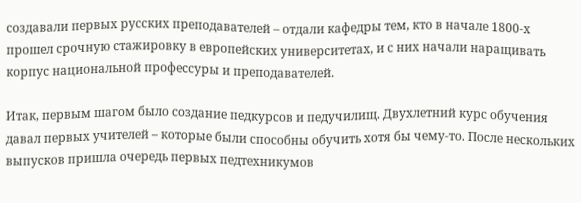создавали первых русских преподавателей – отдали кафедры тем, кто в начале 1800-х прошел срочную стажировку в европейских университетах, и с них начали наращивать корпус национальной профессуры и преподавателей.

Итак, первым шагом было создание педкурсов и педучилищ. Двухлетний курс обучения давал первых учителей – которые были способны обучить хотя бы чему-то. После нескольких выпусков пришла очередь первых педтехникумов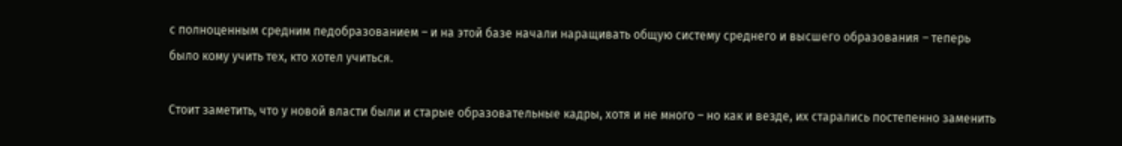с полноценным средним педобразованием – и на этой базе начали наращивать общую систему среднего и высшего образования – теперь было кому учить тех, кто хотел учиться.

Стоит заметить, что у новой власти были и старые образовательные кадры, хотя и не много – но как и везде, их старались постепенно заменить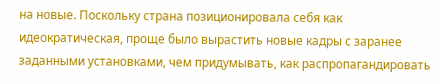на новые. Поскольку страна позиционировала себя как идеократическая, проще было вырастить новые кадры с заранее заданными установками, чем придумывать, как распропагандировать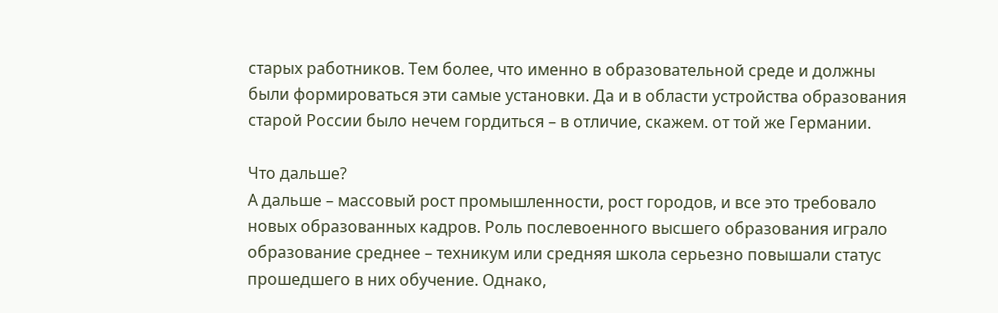старых работников. Тем более, что именно в образовательной среде и должны были формироваться эти самые установки. Да и в области устройства образования старой России было нечем гордиться – в отличие, скажем. от той же Германии.

Что дальше?
А дальше – массовый рост промышленности, рост городов, и все это требовало новых образованных кадров. Роль послевоенного высшего образования играло образование среднее – техникум или средняя школа серьезно повышали статус прошедшего в них обучение. Однако,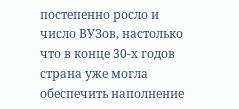постепенно росло и число ВУЗов, настолько что в конце 30-х годов страна уже могла обеспечить наполнение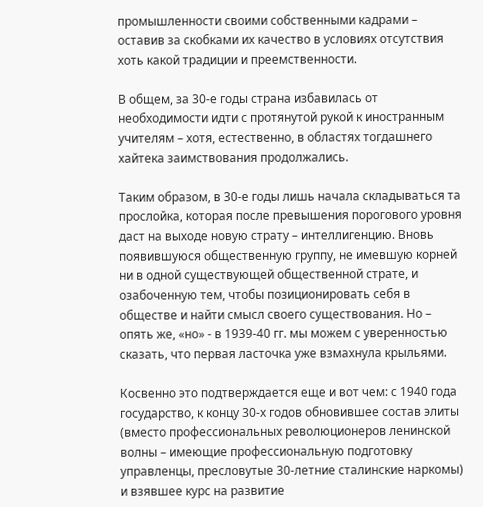промышленности своими собственными кадрами – оставив за скобками их качество в условиях отсутствия хоть какой традиции и преемственности.

В общем, за 30-е годы страна избавилась от необходимости идти с протянутой рукой к иностранным учителям – хотя, естественно, в областях тогдашнего хайтека заимствования продолжались.

Таким образом, в 30-е годы лишь начала складываться та прослойка, которая после превышения порогового уровня даст на выходе новую страту – интеллигенцию. Вновь появившуюся общественную группу, не имевшую корней ни в одной существующей общественной страте, и озабоченную тем, чтобы позиционировать себя в обществе и найти смысл своего существования. Но – опять же, «но» - в 1939-40 гг. мы можем с уверенностью сказать, что первая ласточка уже взмахнула крыльями.

Косвенно это подтверждается еще и вот чем: с 1940 года государство, к концу 30-х годов обновившее состав элиты (вместо профессиональных революционеров ленинской волны – имеющие профессиональную подготовку управленцы, пресловутые 30-летние сталинские наркомы) и взявшее курс на развитие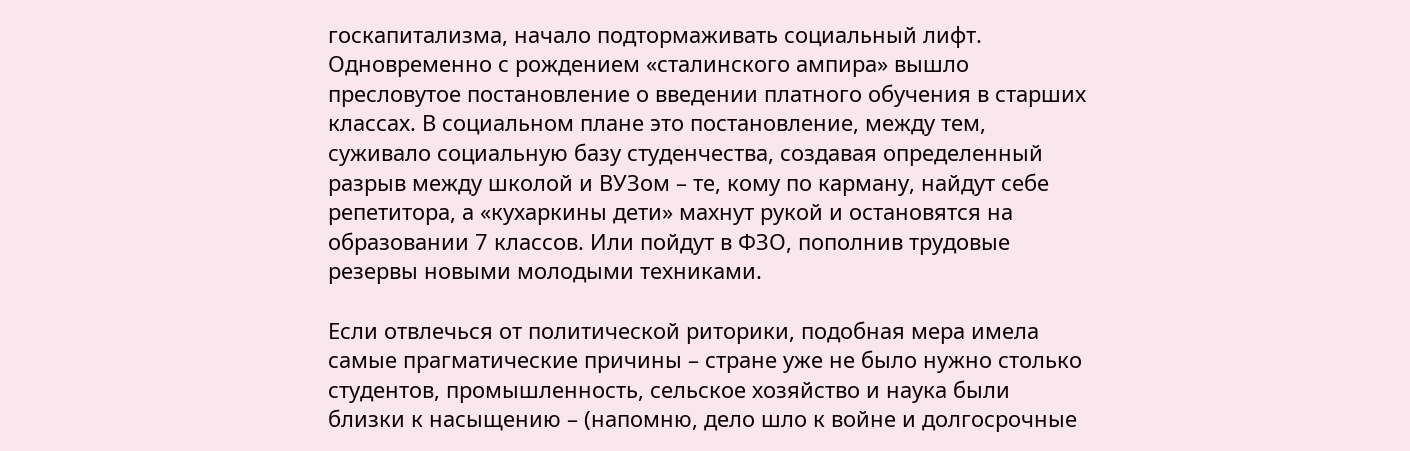госкапитализма, начало подтормаживать социальный лифт. Одновременно с рождением «сталинского ампира» вышло пресловутое постановление о введении платного обучения в старших классах. В социальном плане это постановление, между тем, суживало социальную базу студенчества, создавая определенный разрыв между школой и ВУЗом – те, кому по карману, найдут себе репетитора, а «кухаркины дети» махнут рукой и остановятся на образовании 7 классов. Или пойдут в ФЗО, пополнив трудовые резервы новыми молодыми техниками.

Если отвлечься от политической риторики, подобная мера имела самые прагматические причины – стране уже не было нужно столько студентов, промышленность, сельское хозяйство и наука были близки к насыщению – (напомню, дело шло к войне и долгосрочные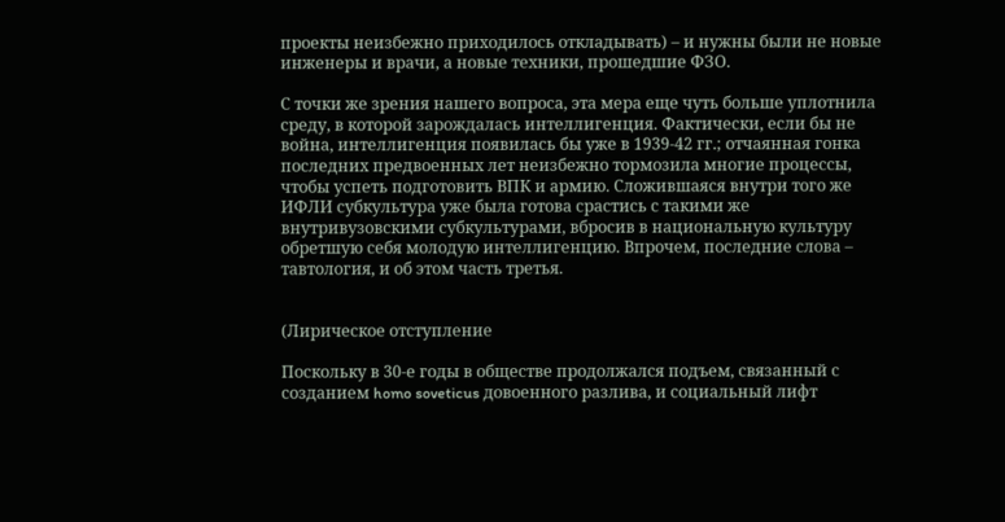проекты неизбежно приходилось откладывать) – и нужны были не новые инженеры и врачи, а новые техники, прошедшие ФЗО.

С точки же зрения нашего вопроса, эта мера еще чуть больше уплотнила среду, в которой зарождалась интеллигенция. Фактически, если бы не война, интеллигенция появилась бы уже в 1939-42 гг.; отчаянная гонка последних предвоенных лет неизбежно тормозила многие процессы, чтобы успеть подготовить ВПК и армию. Сложившаяся внутри того же ИФЛИ субкультура уже была готова срастись с такими же внутривузовскими субкультурами, вбросив в национальную культуру обретшую себя молодую интеллигенцию. Впрочем, последние слова – тавтология, и об этом часть третья.


(Лирическое отступление

Поскольку в 30-е годы в обществе продолжался подъем, связанный с созданием homo soveticus довоенного разлива, и социальный лифт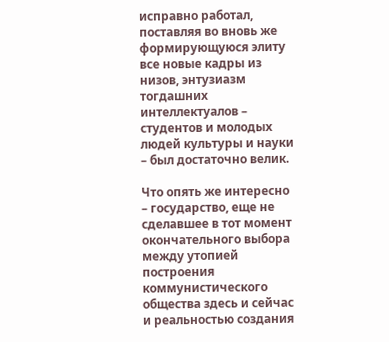исправно работал, поставляя во вновь же формирующуюся элиту все новые кадры из низов, энтузиазм тогдашних интеллектуалов – студентов и молодых людей культуры и науки – был достаточно велик.

Что опять же интересно – государство, еще не сделавшее в тот момент окончательного выбора между утопией построения коммунистического общества здесь и сейчас и реальностью создания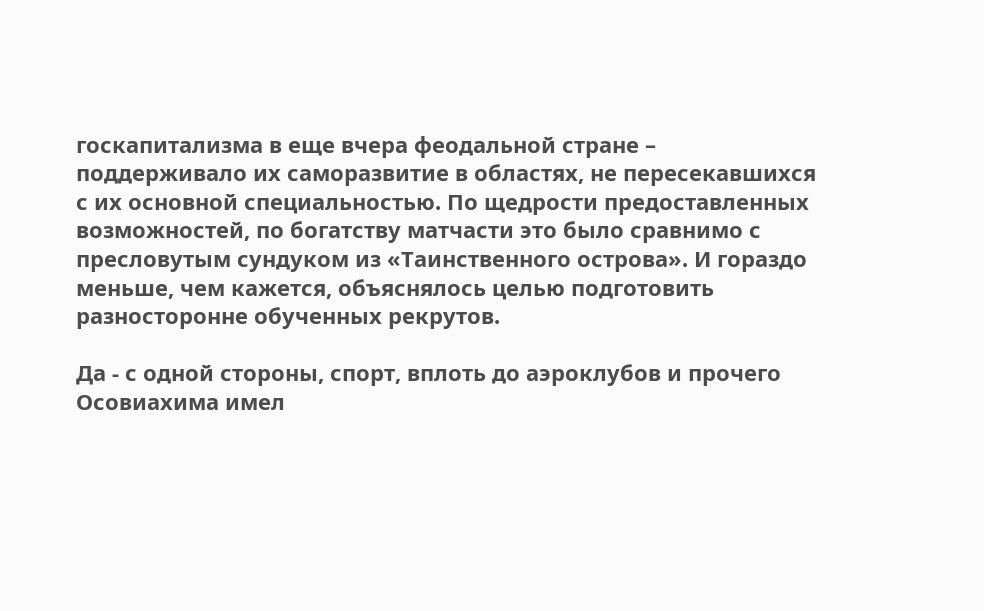госкапитализма в еще вчера феодальной стране – поддерживало их саморазвитие в областях, не пересекавшихся с их основной специальностью. По щедрости предоставленных возможностей, по богатству матчасти это было сравнимо с пресловутым сундуком из «Таинственного острова». И гораздо меньше, чем кажется, объяснялось целью подготовить разносторонне обученных рекрутов.

Да - с одной стороны, спорт, вплоть до аэроклубов и прочего Осовиахима имел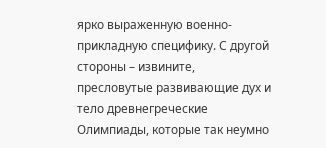ярко выраженную военно-прикладную специфику. С другой стороны – извините, пресловутые развивающие дух и тело древнегреческие Олимпиады, которые так неумно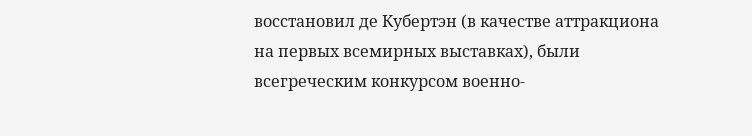восстановил де Кубертэн (в качестве аттракциона на первых всемирных выставках), были всегреческим конкурсом военно-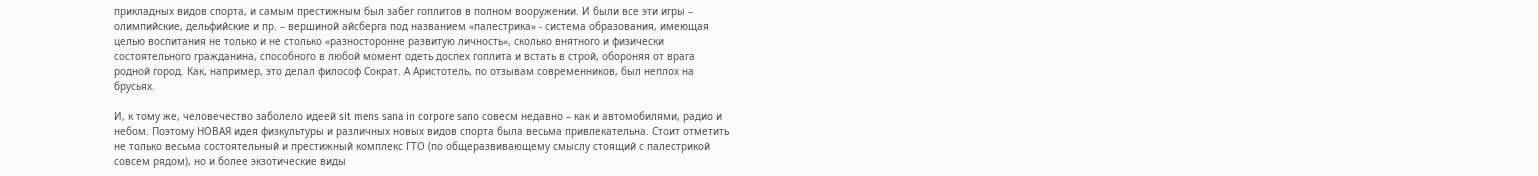прикладных видов спорта, и самым престижным был забег гоплитов в полном вооружении. И были все эти игры – олимпийские, дельфийские и пр. – вершиной айсберга под названием «палестрика» - система образования, имеющая целью воспитания не только и не столько «разносторонне развитую личность», сколько внятного и физически состоятельного гражданина, способного в любой момент одеть доспех гоплита и встать в строй, обороняя от врага родной город. Как, например, это делал философ Сократ. А Аристотель, по отзывам современников, был неплох на брусьях.

И, к тому же, человечество заболело идеей sit mens sana in corpore sano совесм недавно – как и автомобилями, радио и небом. Поэтому НОВАЯ идея физкультуры и различных новых видов спорта была весьма привлекательна. Стоит отметить не только весьма состоятельный и престижный комплекс ГТО (по общеразвивающему смыслу стоящий с палестрикой совсем рядом), но и более экзотические виды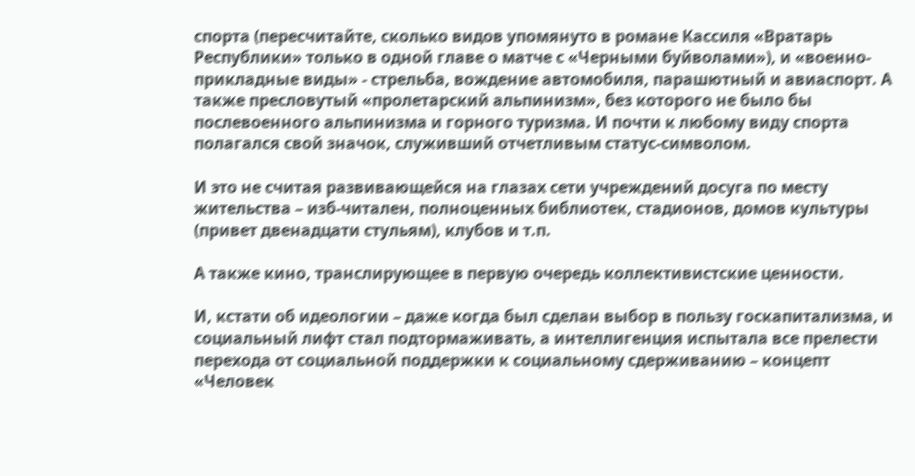спорта (пересчитайте, сколько видов упомянуто в романе Кассиля «Вратарь Республики» только в одной главе о матче с «Черными буйволами»), и «военно-прикладные виды» - стрельба, вождение автомобиля, парашютный и авиаспорт. А также пресловутый «пролетарский альпинизм», без которого не было бы послевоенного альпинизма и горного туризма. И почти к любому виду спорта полагался свой значок, служивший отчетливым статус-символом.

И это не считая развивающейся на глазах сети учреждений досуга по месту жительства – изб-читален, полноценных библиотек, стадионов, домов культуры (привет двенадцати стульям), клубов и т.п.

А также кино, транслирующее в первую очередь коллективистские ценности.

И, кстати об идеологии – даже когда был сделан выбор в пользу госкапитализма, и социальный лифт стал подтормаживать, а интеллигенция испытала все прелести перехода от социальной поддержки к социальному сдерживанию – концепт «Человек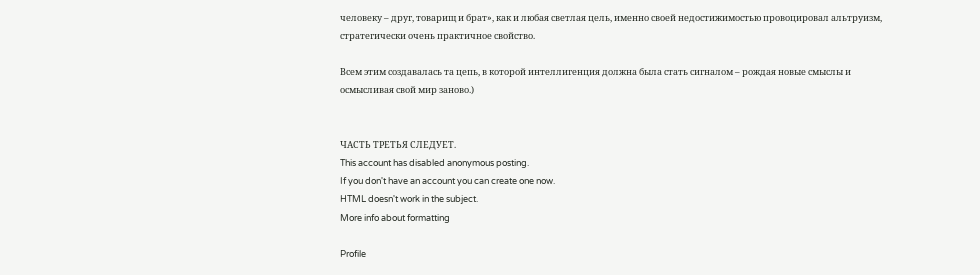человеку – друг, товарищ и брат», как и любая светлая цель, именно своей недостижимостью провоцировал альтруизм, стратегически очень практичное свойство.

Всем этим создавалась та цепь, в которой интеллигенция должна была стать сигналом – рождая новые смыслы и осмысливая свой мир заново.)


ЧАСТЬ ТРЕТЬЯ СЛЕДУЕТ.
This account has disabled anonymous posting.
If you don't have an account you can create one now.
HTML doesn't work in the subject.
More info about formatting

Profile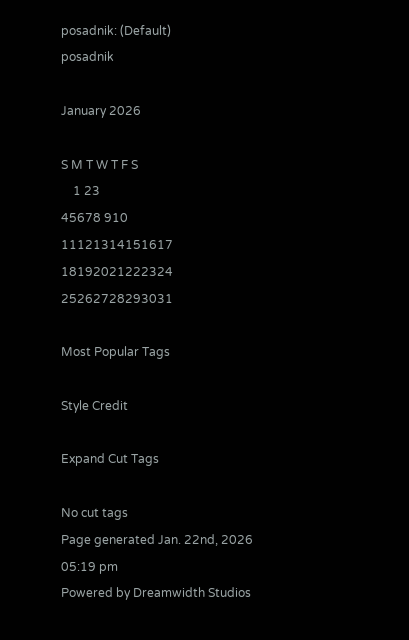posadnik: (Default)
posadnik

January 2026

S M T W T F S
    1 23
45678 910
11121314151617
18192021222324
25262728293031

Most Popular Tags

Style Credit

Expand Cut Tags

No cut tags
Page generated Jan. 22nd, 2026 05:19 pm
Powered by Dreamwidth Studios